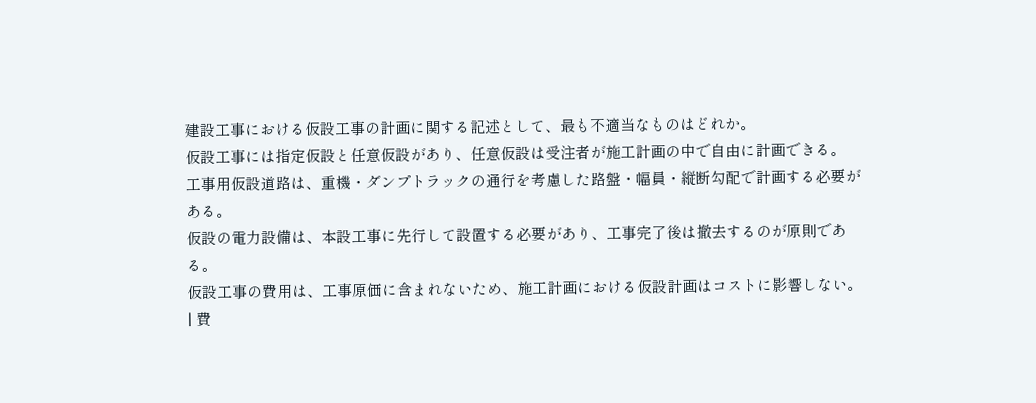建設工事における仮設工事の計画に関する記述として、最も不適当なものはどれか。
仮設工事には指定仮設と任意仮設があり、任意仮設は受注者が施工計画の中で自由に計画できる。
工事用仮設道路は、重機・ダンプトラックの通行を考慮した路盤・幅員・縦断勾配で計画する必要がある。
仮設の電力設備は、本設工事に先行して設置する必要があり、工事完了後は撤去するのが原則である。
仮設工事の費用は、工事原価に含まれないため、施工計画における仮設計画はコストに影響しない。
| 費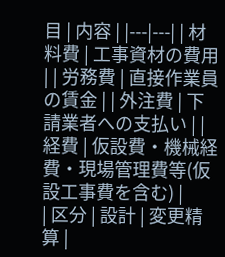目 | 内容 | |---|---| | 材料費 | 工事資材の費用 | | 労務費 | 直接作業員の賃金 | | 外注費 | 下請業者への支払い | | 経費 | 仮設費・機械経費・現場管理費等(仮設工事費を含む) |
| 区分 | 設計 | 変更精算 |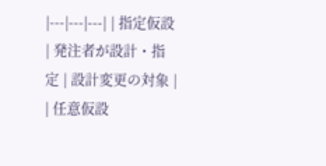|---|---|---| | 指定仮設 | 発注者が設計・指定 | 設計変更の対象 | | 任意仮設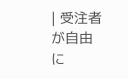| 受注者が自由に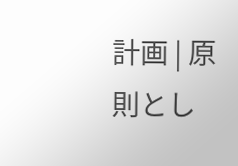計画 | 原則とし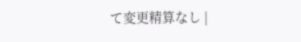て変更精算なし |